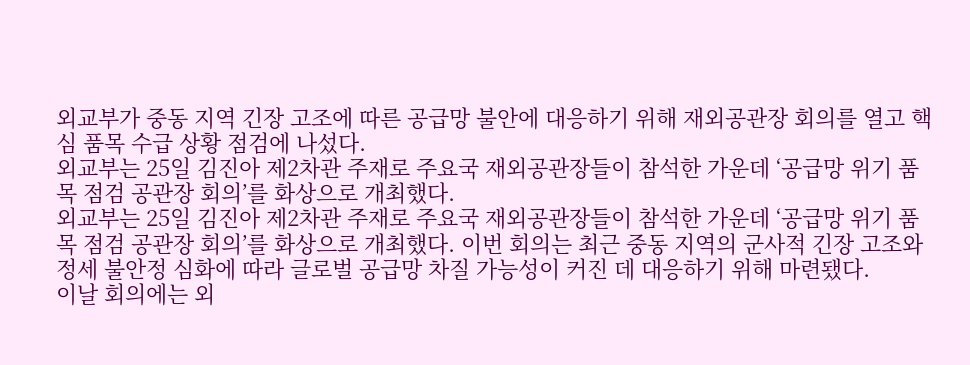외교부가 중동 지역 긴장 고조에 따른 공급망 불안에 대응하기 위해 재외공관장 회의를 열고 핵심 품목 수급 상황 점검에 나섰다.
외교부는 25일 김진아 제2차관 주재로 주요국 재외공관장들이 참석한 가운데 ‘공급망 위기 품목 점검 공관장 회의’를 화상으로 개최했다.
외교부는 25일 김진아 제2차관 주재로 주요국 재외공관장들이 참석한 가운데 ‘공급망 위기 품목 점검 공관장 회의’를 화상으로 개최했다. 이번 회의는 최근 중동 지역의 군사적 긴장 고조와 정세 불안정 심화에 따라 글로벌 공급망 차질 가능성이 커진 데 대응하기 위해 마련됐다.
이날 회의에는 외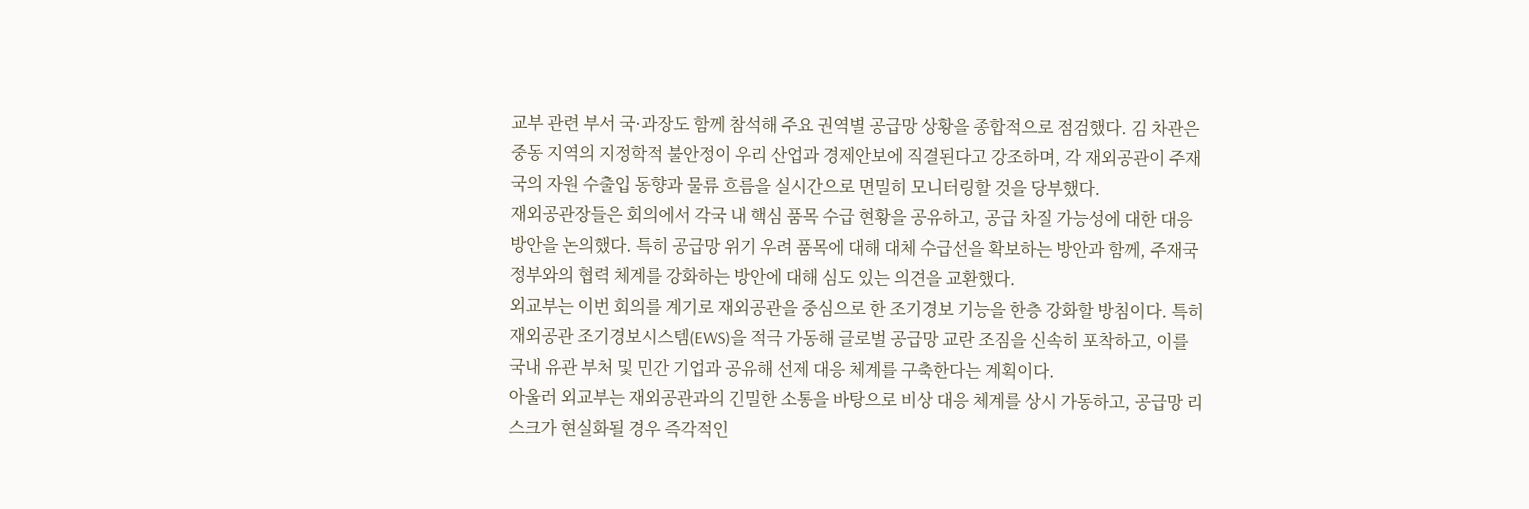교부 관련 부서 국·과장도 함께 참석해 주요 권역별 공급망 상황을 종합적으로 점검했다. 김 차관은 중동 지역의 지정학적 불안정이 우리 산업과 경제안보에 직결된다고 강조하며, 각 재외공관이 주재국의 자원 수출입 동향과 물류 흐름을 실시간으로 면밀히 모니터링할 것을 당부했다.
재외공관장들은 회의에서 각국 내 핵심 품목 수급 현황을 공유하고, 공급 차질 가능성에 대한 대응 방안을 논의했다. 특히 공급망 위기 우려 품목에 대해 대체 수급선을 확보하는 방안과 함께, 주재국 정부와의 협력 체계를 강화하는 방안에 대해 심도 있는 의견을 교환했다.
외교부는 이번 회의를 계기로 재외공관을 중심으로 한 조기경보 기능을 한층 강화할 방침이다. 특히 재외공관 조기경보시스템(EWS)을 적극 가동해 글로벌 공급망 교란 조짐을 신속히 포착하고, 이를 국내 유관 부처 및 민간 기업과 공유해 선제 대응 체계를 구축한다는 계획이다.
아울러 외교부는 재외공관과의 긴밀한 소통을 바탕으로 비상 대응 체계를 상시 가동하고, 공급망 리스크가 현실화될 경우 즉각적인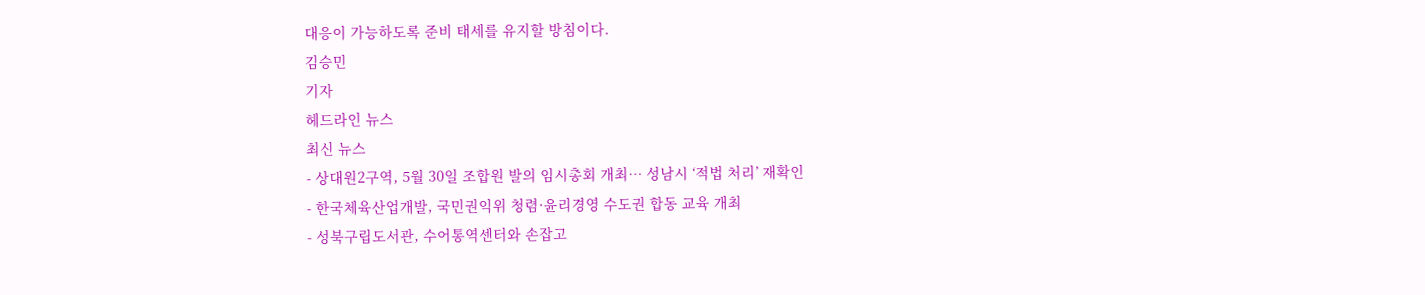대응이 가능하도록 준비 태세를 유지할 방침이다.
김승민
기자
헤드라인 뉴스
최신 뉴스
- 상대원2구역, 5월 30일 조합원 발의 임시총회 개최… 성남시 ‘적법 처리’ 재확인
- 한국체육산업개발, 국민권익위 청렴·윤리경영 수도권 합동 교육 개최
- 성북구립도서관, 수어통역센터와 손잡고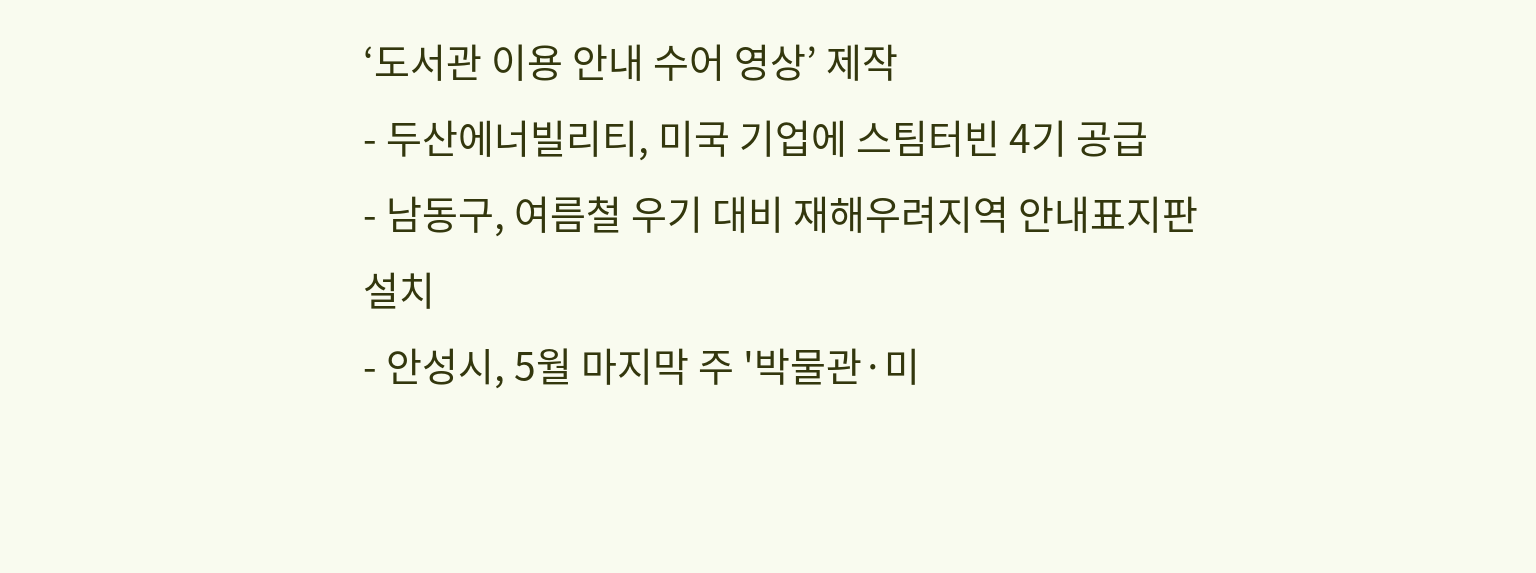‘도서관 이용 안내 수어 영상’ 제작
- 두산에너빌리티, 미국 기업에 스팀터빈 4기 공급
- 남동구, 여름철 우기 대비 재해우려지역 안내표지판 설치
- 안성시, 5월 마지막 주 '박물관·미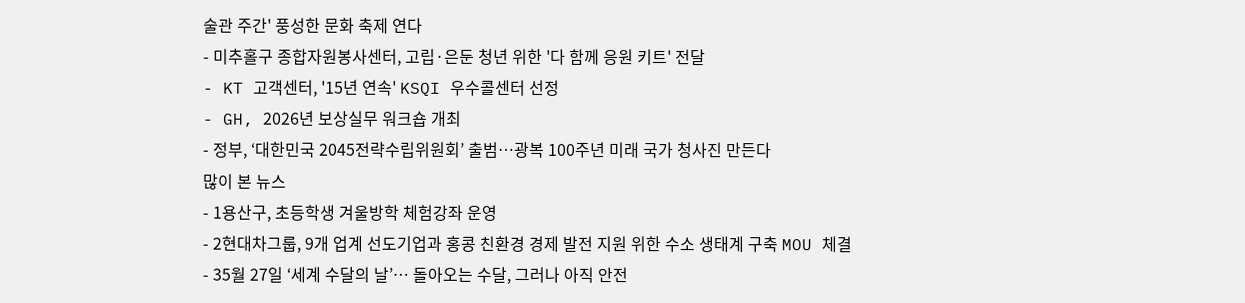술관 주간' 풍성한 문화 축제 연다
- 미추홀구 종합자원봉사센터, 고립·은둔 청년 위한 '다 함께 응원 키트' 전달
- KT 고객센터, '15년 연속' KSQI 우수콜센터 선정
- GH, 2026년 보상실무 워크숍 개최
- 정부, ‘대한민국 2045전략수립위원회’ 출범…광복 100주년 미래 국가 청사진 만든다
많이 본 뉴스
- 1용산구, 초등학생 겨울방학 체험강좌 운영
- 2현대차그룹, 9개 업계 선도기업과 홍콩 친환경 경제 발전 지원 위한 수소 생태계 구축 MOU 체결
- 35월 27일 ‘세계 수달의 날’… 돌아오는 수달, 그러나 아직 안전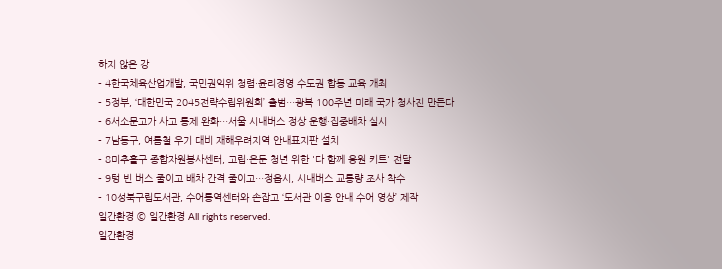하지 않은 강
- 4한국체육산업개발, 국민권익위 청렴·윤리경영 수도권 합동 교육 개최
- 5정부, ‘대한민국 2045전략수립위원회’ 출범…광복 100주년 미래 국가 청사진 만든다
- 6서소문고가 사고 통제 완화…서울 시내버스 정상 운행·집중배차 실시
- 7남동구, 여름철 우기 대비 재해우려지역 안내표지판 설치
- 8미추홀구 종합자원봉사센터, 고립·은둔 청년 위한 '다 함께 응원 키트' 전달
- 9텅 빈 버스 줄이고 배차 간격 줄이고…정읍시, 시내버스 교통량 조사 착수
- 10성북구립도서관, 수어통역센터와 손잡고 ‘도서관 이용 안내 수어 영상’ 제작
일간환경 © 일간환경 All rights reserved.
일간환경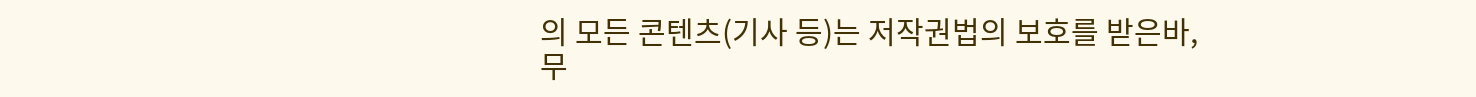의 모든 콘텐츠(기사 등)는 저작권법의 보호를 받은바, 무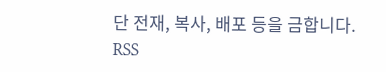단 전재, 복사, 배포 등을 금합니다.
RSS